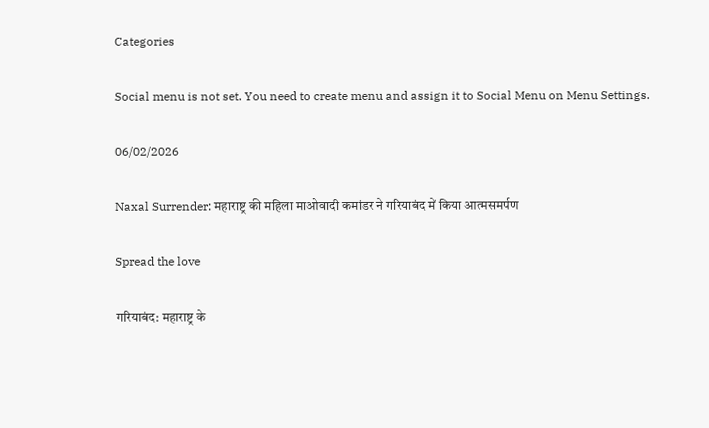Categories

Social menu is not set. You need to create menu and assign it to Social Menu on Menu Settings.

06/02/2026

Naxal Surrender: महाराष्ट्र की महिला माओवादी कमांडर ने गरियाबंद में किया आत्मसमर्पण

Spread the love

गरियाबंद: महाराष्ट्र के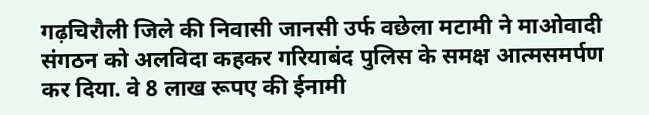गढ़चिरौली जिले की निवासी जानसी उर्फ वछेला मटामी ने माओवादी संगठन को अलविदा कहकर गरियाबंद पुलिस के समक्ष आत्मसमर्पण कर दिया. वे 8 लाख रूपए की ईनामी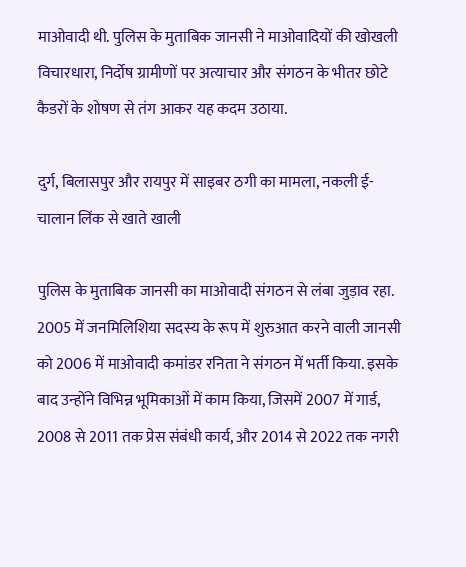माओवादी थी. पुलिस के मुताबिक जानसी ने माओवादियों की खोखली विचारधारा, निर्दोष ग्रामीणों पर अत्याचार और संगठन के भीतर छोटे कैडरों के शोषण से तंग आकर यह कदम उठाया.

दुर्ग, बिलासपुर और रायपुर में साइबर ठगी का मामला, नकली ई-चालान लिंक से खाते खाली

पुलिस के मुताबिक जानसी का माओवादी संगठन से लंबा जुड़ाव रहा. 2005 में जनमिलिशिया सदस्य के रूप में शुरुआत करने वाली जानसी को 2006 में माओवादी कमांडर रनिता ने संगठन में भर्ती किया. इसके बाद उन्होंने विभिन्न भूमिकाओं में काम किया, जिसमें 2007 में गार्ड, 2008 से 2011 तक प्रेस संबंधी कार्य, और 2014 से 2022 तक नगरी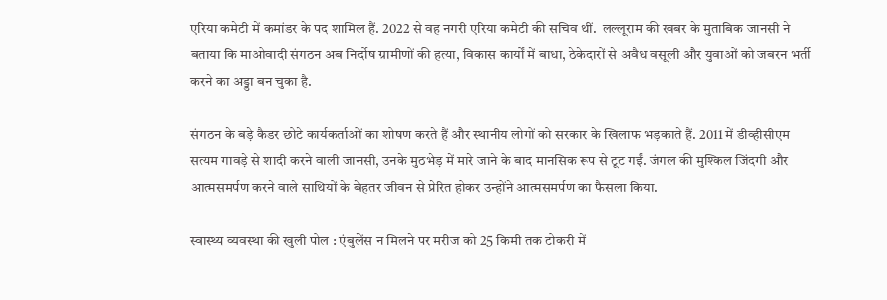एरिया कमेटी में कमांडर के पद शामिल हैं. 2022 से वह नगरी एरिया कमेटी की सचिव थीं.  लल्लूराम की खबर के मुताबिक जानसी ने बताया कि माओवादी संगठन अब निर्दोष ग्रामीणों की हत्या, विकास कार्यों में बाधा, ठेकेदारों से अवैध वसूली और युवाओं को जबरन भर्ती करने का अड्डा बन चुका है.

संगठन के बड़े कैडर छोटे कार्यकर्ताओं का शोषण करते हैं और स्थानीय लोगों को सरकार के खिलाफ भड़काते हैं. 2011 में डीव्हीसीएम सत्यम गावड़े से शादी करने वाली जानसी, उनके मुठभेड़ में मारे जाने के बाद मानसिक रूप से टूट गईं. जंगल की मुश्किल जिंदगी और आत्मसमर्पण करने वाले साथियों के बेहतर जीवन से प्रेरित होकर उन्होंने आत्मसमर्पण का फैसला किया.

स्वास्थ्य व्यवस्था की खुली पोल : एंबुलेंस न मिलने पर मरीज को 25 किमी तक टोकरी में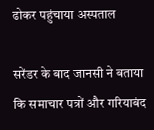ढोकर पहुंचाया अस्पताल

सरेंडर के बाद जानसी ने बताया कि समाचार पत्रों और गरियाबंद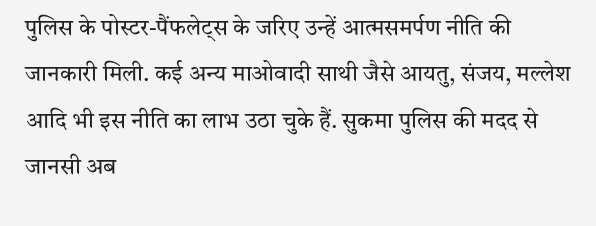पुलिस के पोस्टर-पैंफलेट्स के जरिए उन्हें आत्मसमर्पण नीति की जानकारी मिली. कई अन्य माओवादी साथी जैसे आयतु, संजय, मल्लेश आदि भी इस नीति का लाभ उठा चुके हैं. सुकमा पुलिस की मदद से जानसी अब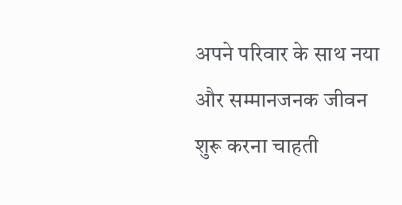अपने परिवार के साथ नया और सम्मानजनक जीवन शुरू करना चाहती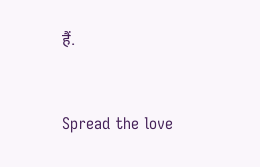हैं.


Spread the love